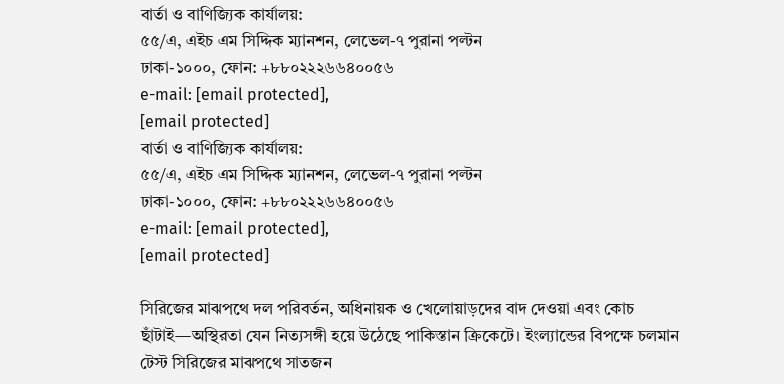বার্তা ও বাণিজ্যিক কার্যালয়:
৫৫/এ, এইচ এম সিদ্দিক ম্যানশন, লেভেল-৭ পুরানা পল্টন
ঢাকা-১০০০, ফোন: +৮৮০২২২৬৬৪০০৫৬
e-mail: [email protected],
[email protected]
বার্তা ও বাণিজ্যিক কার্যালয়:
৫৫/এ, এইচ এম সিদ্দিক ম্যানশন, লেভেল-৭ পুরানা পল্টন
ঢাকা-১০০০, ফোন: +৮৮০২২২৬৬৪০০৫৬
e-mail: [email protected],
[email protected]

সিরিজের মাঝপথে দল পরিবর্তন, অধিনায়ক ও খেলোয়াড়দের বাদ দেওয়া এবং কোচ ছাঁটাই—অস্থিরতা যেন নিত্যসঙ্গী হয়ে উঠেছে পাকিস্তান ক্রিকেটে। ইংল্যান্ডের বিপক্ষে চলমান টেস্ট সিরিজের মাঝপথে সাতজন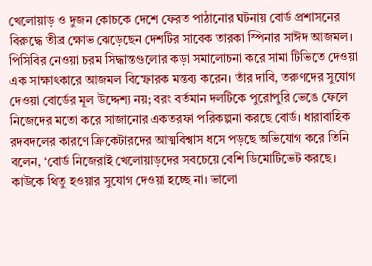খেলোয়াড় ও দুজন কোচকে দেশে ফেরত পাঠানোর ঘটনায় বোর্ড প্রশাসনের বিরুদ্ধে তীব্র ক্ষোভ ঝেড়েছেন দেশটির সাবেক তারকা স্পিনার সাঈদ আজমল।
পিসিবির নেওয়া চরম সিদ্ধান্তগুলোর কড়া সমালোচনা করে সামা টিভিতে দেওয়া এক সাক্ষাৎকারে আজমল বিস্ফোরক মন্তব্য করেন। তাঁর দাবি, তরুণদের সুযোগ দেওয়া বোর্ডের মূল উদ্দেশ্য নয়; বরং বর্তমান দলটিকে পুরোপুরি ভেঙে ফেলে নিজেদের মতো করে সাজানোর একতরফা পরিকল্পনা করছে বোর্ড। ধারাবাহিক রদবদলের কারণে ক্রিকেটারদের আত্মবিশ্বাস ধসে পড়ছে অভিযোগ করে তিনি বলেন, ‘বোর্ড নিজেরাই খেলোয়াড়দের সবচেয়ে বেশি ডিমোটিভেট করছে। কাউকে থিতু হওয়ার সুযোগ দেওয়া হচ্ছে না। ভালো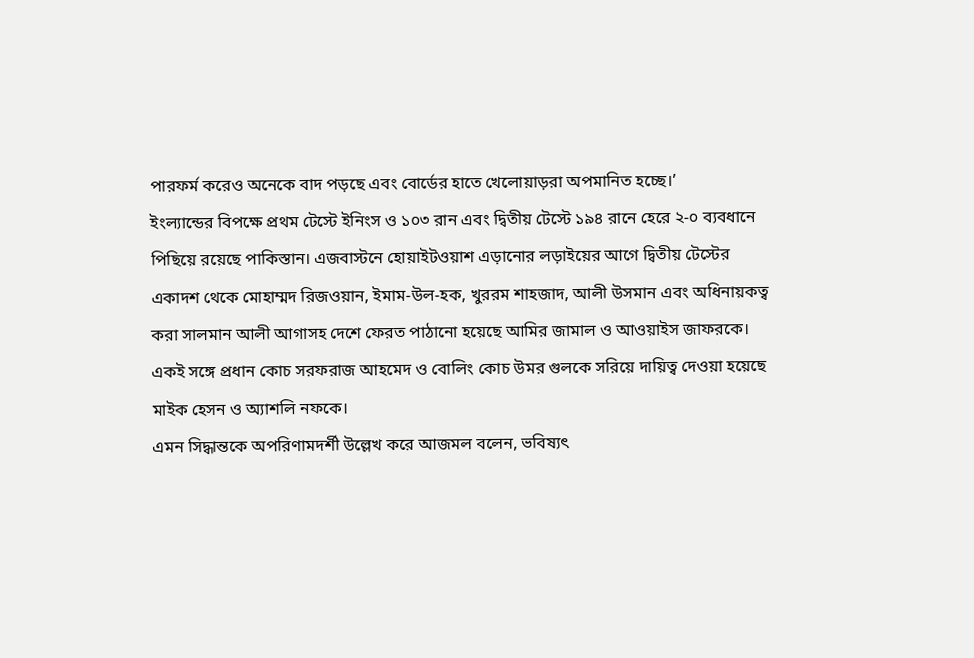পারফর্ম করেও অনেকে বাদ পড়ছে এবং বোর্ডের হাতে খেলোয়াড়রা অপমানিত হচ্ছে।’
ইংল্যান্ডের বিপক্ষে প্রথম টেস্টে ইনিংস ও ১০৩ রান এবং দ্বিতীয় টেস্টে ১৯৪ রানে হেরে ২-০ ব্যবধানে পিছিয়ে রয়েছে পাকিস্তান। এজবাস্টনে হোয়াইটওয়াশ এড়ানোর লড়াইয়ের আগে দ্বিতীয় টেস্টের একাদশ থেকে মোহাম্মদ রিজওয়ান, ইমাম-উল-হক, খুররম শাহজাদ, আলী উসমান এবং অধিনায়কত্ব করা সালমান আলী আগাসহ দেশে ফেরত পাঠানো হয়েছে আমির জামাল ও আওয়াইস জাফরকে। একই সঙ্গে প্রধান কোচ সরফরাজ আহমেদ ও বোলিং কোচ উমর গুলকে সরিয়ে দায়িত্ব দেওয়া হয়েছে মাইক হেসন ও অ্যাশলি নফকে।
এমন সিদ্ধান্তকে অপরিণামদর্শী উল্লেখ করে আজমল বলেন, ভবিষ্যৎ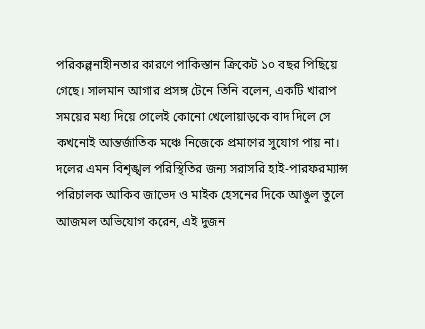পরিকল্পনাহীনতার কারণে পাকিস্তান ক্রিকেট ১০ বছর পিছিয়ে গেছে। সালমান আগার প্রসঙ্গ টেনে তিনি বলেন, একটি খারাপ সময়ের মধ্য দিয়ে গেলেই কোনো খেলোয়াড়কে বাদ দিলে সে কখনোই আন্তর্জাতিক মঞ্চে নিজেকে প্রমাণের সুযোগ পায় না। দলের এমন বিশৃঙ্খল পরিস্থিতির জন্য সরাসরি হাই-পারফরম্যান্স পরিচালক আকিব জাভেদ ও মাইক হেসনের দিকে আঙুল তুলে আজমল অভিযোগ করেন, এই দুজন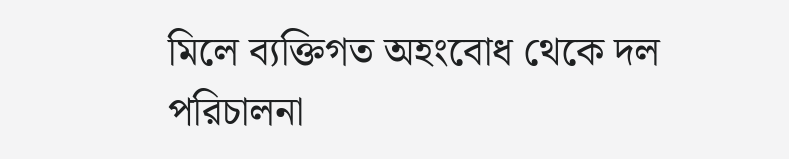মিলে ব্যক্তিগত অহংবোধ থেকে দল পরিচালনা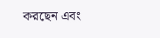করছেন এবং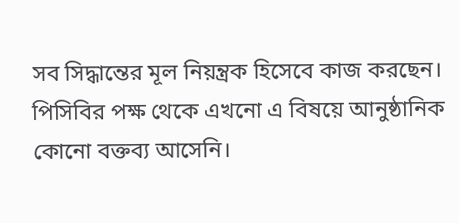সব সিদ্ধান্তের মূল নিয়ন্ত্রক হিসেবে কাজ করছেন। পিসিবির পক্ষ থেকে এখনো এ বিষয়ে আনুষ্ঠানিক কোনো বক্তব্য আসেনি।